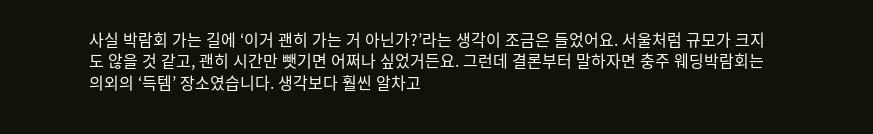사실 박람회 가는 길에 ‘이거 괜히 가는 거 아닌가?’라는 생각이 조금은 들었어요. 서울처럼 규모가 크지도 않을 것 같고, 괜히 시간만 뺏기면 어쩌나 싶었거든요. 그런데 결론부터 말하자면 충주 웨딩박람회는 의외의 ‘득템’ 장소였습니다. 생각보다 훨씬 알차고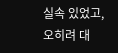실속 있었고, 오히려 대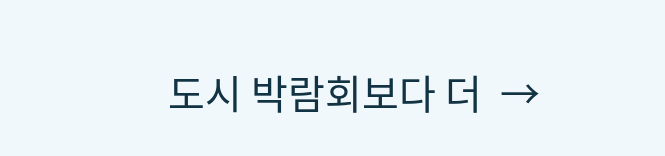도시 박람회보다 더  →